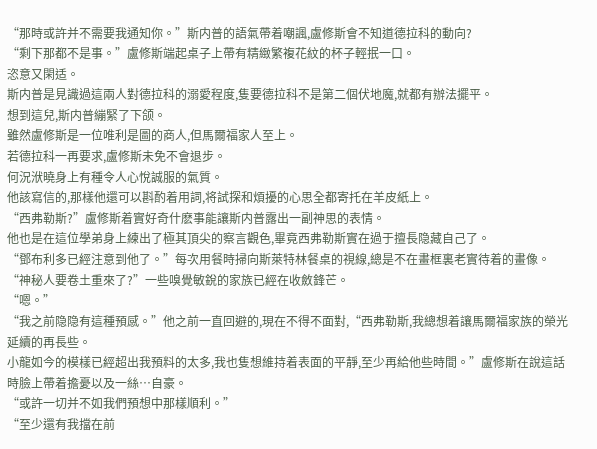“那時或許并不需要我通知你。”斯内普的語氣帶着嘲諷,盧修斯會不知道德拉科的動向?
“剩下那都不是事。”盧修斯端起桌子上帶有精緻繁複花紋的杯子輕抿一口。
恣意又閑适。
斯内普是見識過這兩人對德拉科的溺愛程度,隻要德拉科不是第二個伏地魔,就都有辦法擺平。
想到這兒,斯内普繃緊了下颌。
雖然盧修斯是一位唯利是圖的商人,但馬爾福家人至上。
若德拉科一再要求,盧修斯未免不會退步。
何況洑曉身上有種令人心悅誠服的氣質。
他該寫信的,那樣他還可以斟酌着用詞,将試探和煩擾的心思全都寄托在羊皮紙上。
“西弗勒斯?”盧修斯着實好奇什麽事能讓斯内普露出一副神思的表情。
他也是在這位學弟身上練出了極其頂尖的察言觀色,畢竟西弗勒斯實在過于擅長隐藏自己了。
“鄧布利多已經注意到他了。”每次用餐時掃向斯萊特林餐桌的視線,總是不在畫框裏老實待着的畫像。
“神秘人要卷土重來了?”一些嗅覺敏銳的家族已經在收斂鋒芒。
“嗯。”
“我之前隐隐有這種預感。”他之前一直回避的,現在不得不面對,“西弗勒斯,我總想着讓馬爾福家族的榮光延續的再長些。
小龍如今的模樣已經超出我預料的太多,我也隻想維持着表面的平靜,至少再給他些時間。”盧修斯在說這話時臉上帶着擔憂以及一絲…自豪。
“或許一切并不如我們預想中那樣順利。”
“至少還有我擋在前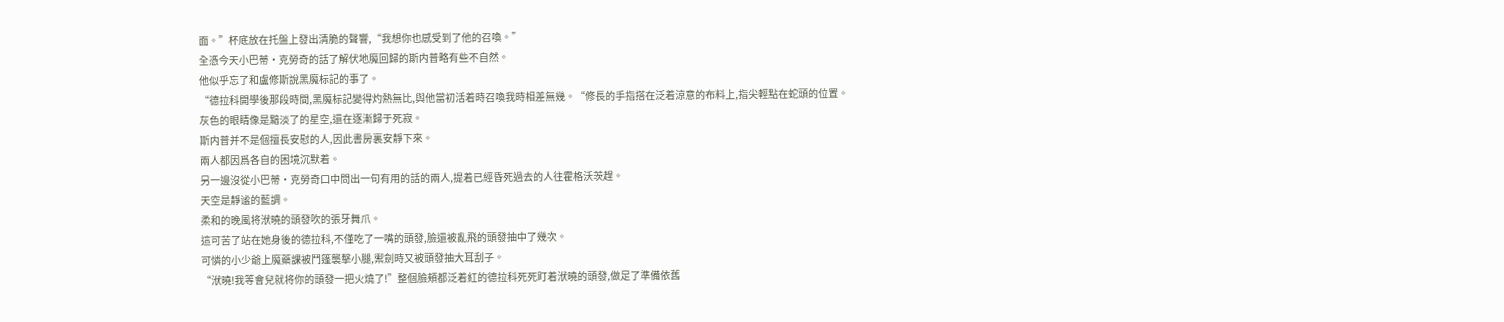面。”杯底放在托盤上發出清脆的聲響,“我想你也感受到了他的召喚。”
全憑今天小巴蒂·克勞奇的話了解伏地魔回歸的斯内普略有些不自然。
他似乎忘了和盧修斯說黑魔标記的事了。
“德拉科開學後那段時間,黑魔标記變得灼熱無比,與他當初活着時召喚我時相差無幾。“修長的手指搭在泛着涼意的布料上,指尖輕點在蛇頭的位置。
灰色的眼睛像是黯淡了的星空,還在逐漸歸于死寂。
斯内普并不是個擅長安慰的人,因此書房裏安靜下來。
兩人都因爲各自的困境沉默着。
另一邊沒從小巴蒂·克勞奇口中問出一句有用的話的兩人,提着已經昏死過去的人往霍格沃茨趕。
天空是靜谧的藍調。
柔和的晚風将洑曉的頭發吹的張牙舞爪。
這可苦了站在她身後的德拉科,不僅吃了一嘴的頭發,臉還被亂飛的頭發抽中了幾次。
可憐的小少爺上魔藥課被鬥篷襲擊小腿,禦劍時又被頭發抽大耳刮子。
“洑曉!我等會兒就将你的頭發一把火燒了!”整個臉頰都泛着紅的德拉科死死盯着洑曉的頭發,做足了準備依舊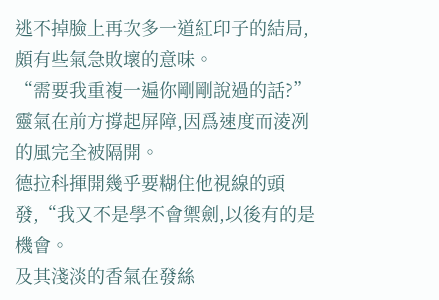逃不掉臉上再次多一道紅印子的結局,頗有些氣急敗壞的意味。
“需要我重複一遍你剛剛說過的話?”靈氣在前方撐起屏障,因爲速度而淩冽的風完全被隔開。
德拉科揮開幾乎要糊住他視線的頭發,“我又不是學不會禦劍,以後有的是機會。
及其淺淡的香氣在發絲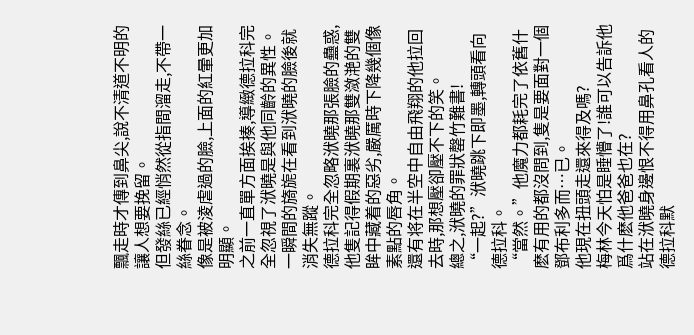飄走時才傳到鼻尖,說不清道不明的讓人想要挽留。
但發絲已經悄然從指間溜走,不帶一絲眷念。
像是被淩虐過的臉,上面的紅暈更加明顯。
之前一直單方面挨揍,導緻德拉科完全忽視了洑曉是與他同齡的異性。
一瞬間的旖旎在看到洑曉的臉後就消失無蹤。
德拉科完全忽略洑曉那張臉的蠱惑,他隻記得假期裏洑曉那雙潋滟的雙眸中藏着的惡劣,嚴厲時下降幾個像素點的唇角。
還有将在半空中自由飛翔的他拉回去時,那想壓卻壓不下的笑。
總之,洑曉的罪狀罄竹難書!
“一起?”洑曉跳下即墨,轉頭看向德拉科。
“當然。”他魔力都耗完了依舊什麽有用的都沒問到,隻是要面對一個鄧布利多而…已。
他現在扭頭走還來得及嗎?
梅林今天怕是睡懵了!誰可以告訴他爲什麽他爸爸也在?
站在洑曉身邊恨不得用鼻孔看人的德拉科默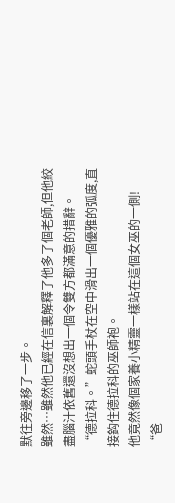默往旁邊移了一步。
雖然…雖然他已經在信裏解釋了他多了個老師,但他絞盡腦汁依舊還沒想出一個令雙方都滿意的措辭。
“德拉科。”蛇頭手杖在空中滑出一個優雅的弧度,直接鈎住德拉科的巫師袍。
他竟然像個家養小精靈一樣站在這個女巫的一側!
“爸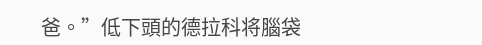爸。”低下頭的德拉科将腦袋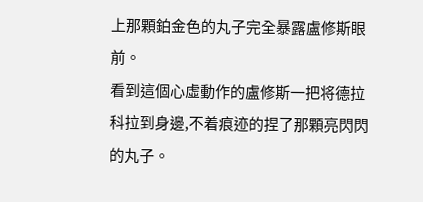上那顆鉑金色的丸子完全暴露盧修斯眼前。
看到這個心虛動作的盧修斯一把将德拉科拉到身邊,不着痕迹的捏了那顆亮閃閃的丸子。